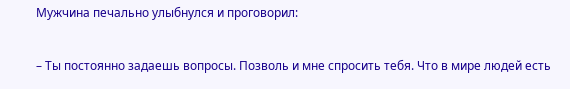Мужчина печально улыбнулся и проговорил:

– Ты постоянно задаешь вопросы. Позволь и мне спросить тебя. Что в мире людей есть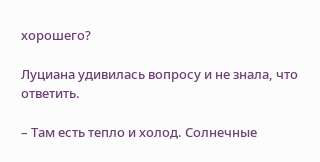хорошего?

Луциана удивилась вопросу и не знала, что ответить.

– Там есть тепло и холод. Солнечные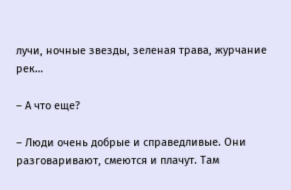лучи, ночные звезды, зеленая трава, журчание рек…

– А что еще?

– Люди очень добрые и справедливые. Они разговаривают, смеются и плачут. Там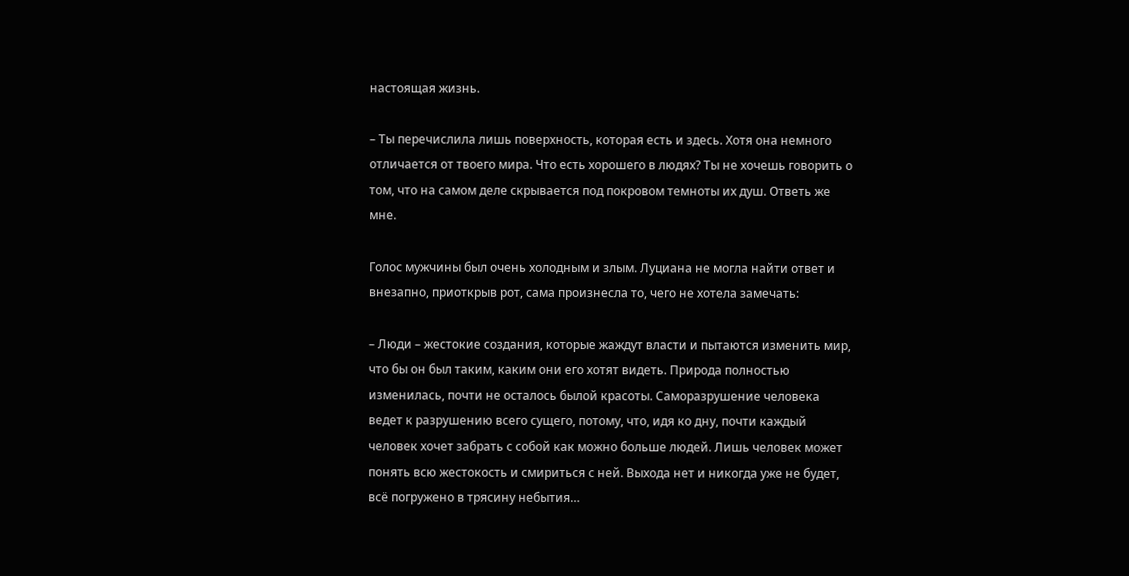настоящая жизнь.

– Ты перечислила лишь поверхность, которая есть и здесь. Хотя она немного отличается от твоего мира. Что есть хорошего в людях? Ты не хочешь говорить о том, что на самом деле скрывается под покровом темноты их душ. Ответь же мне.

Голос мужчины был очень холодным и злым. Луциана не могла найти ответ и внезапно, приоткрыв рот, сама произнесла то, чего не хотела замечать:

– Люди – жестокие создания, которые жаждут власти и пытаются изменить мир, что бы он был таким, каким они его хотят видеть. Природа полностью изменилась, почти не осталось былой красоты. Саморазрушение человека ведет к разрушению всего сущего, потому, что, идя ко дну, почти каждый человек хочет забрать с собой как можно больше людей. Лишь человек может понять всю жестокость и смириться с ней. Выхода нет и никогда уже не будет, всё погружено в трясину небытия…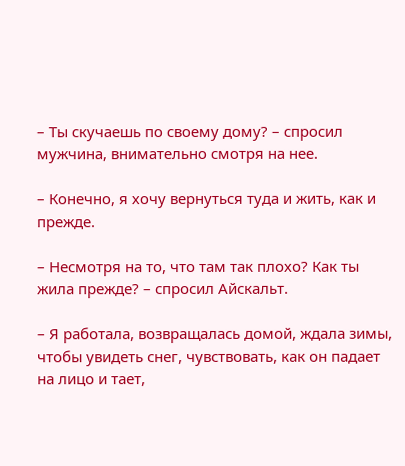– Ты скучаешь по своему дому? – спросил мужчина, внимательно смотря на нее.

– Конечно, я хочу вернуться туда и жить, как и прежде.

– Несмотря на то, что там так плохо? Как ты жила прежде? – спросил Айскальт.

– Я работала, возвращалась домой, ждала зимы, чтобы увидеть снег, чувствовать, как он падает на лицо и тает,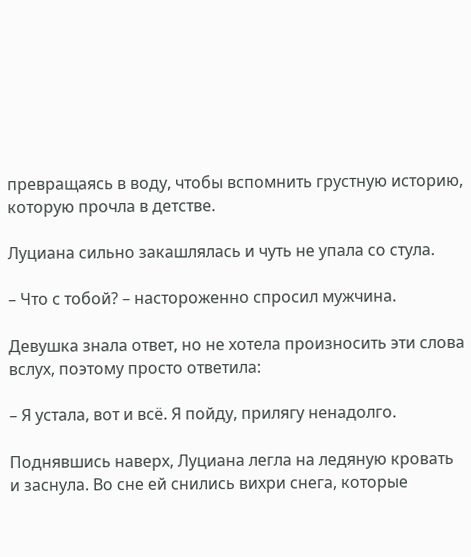превращаясь в воду, чтобы вспомнить грустную историю, которую прочла в детстве.

Луциана сильно закашлялась и чуть не упала со стула.

– Что с тобой? – настороженно спросил мужчина.

Девушка знала ответ, но не хотела произносить эти слова вслух, поэтому просто ответила:

– Я устала, вот и всё. Я пойду, прилягу ненадолго.

Поднявшись наверх, Луциана легла на ледяную кровать и заснула. Во сне ей снились вихри снега, которые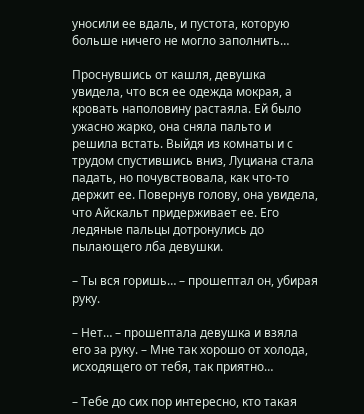уносили ее вдаль, и пустота, которую больше ничего не могло заполнить…

Проснувшись от кашля, девушка увидела, что вся ее одежда мокрая, а кровать наполовину растаяла. Ей было ужасно жарко, она сняла пальто и решила встать. Выйдя из комнаты и с трудом спустившись вниз, Луциана стала падать, но почувствовала, как что-то держит ее. Повернув голову, она увидела, что Айскальт придерживает ее. Его ледяные пальцы дотронулись до пылающего лба девушки.

– Ты вся горишь… – прошептал он, убирая руку.

– Нет… – прошептала девушка и взяла его за руку. – Мне так хорошо от холода, исходящего от тебя, так приятно…

– Тебе до сих пор интересно, кто такая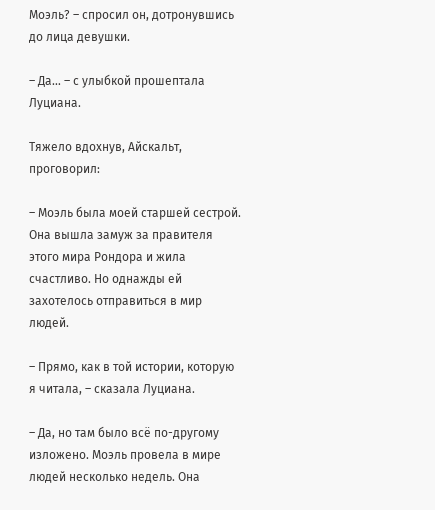Моэль? – спросил он, дотронувшись до лица девушки.

– Да… – с улыбкой прошептала Луциана.

Тяжело вдохнув, Айскальт, проговорил:

– Моэль была моей старшей сестрой. Она вышла замуж за правителя этого мира Рондора и жила счастливо. Но однажды ей захотелось отправиться в мир людей.

– Прямо, как в той истории, которую я читала, – сказала Луциана.

– Да, но там было всё по-другому изложено. Моэль провела в мире людей несколько недель. Она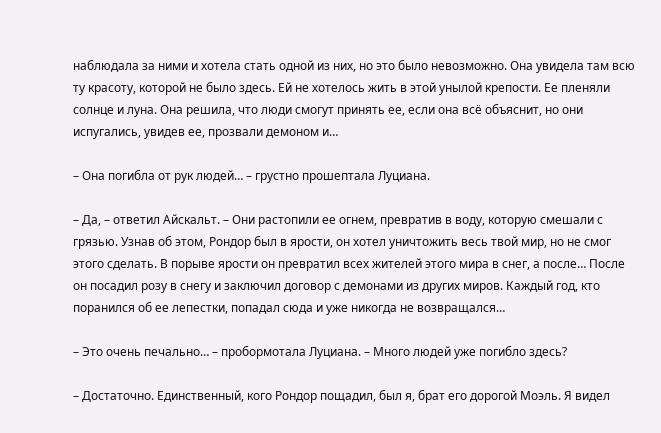наблюдала за ними и хотела стать одной из них, но это было невозможно. Она увидела там всю ту красоту, которой не было здесь. Ей не хотелось жить в этой унылой крепости. Ее пленяли солнце и луна. Она решила, что люди смогут принять ее, если она всё объяснит, но они испугались, увидев ее, прозвали демоном и…

– Она погибла от рук людей… – грустно прошептала Луциана.

– Да, – ответил Айскальт. – Они растопили ее огнем, превратив в воду, которую смешали с грязью. Узнав об этом, Рондор был в ярости, он хотел уничтожить весь твой мир, но не смог этого сделать. В порыве ярости он превратил всех жителей этого мира в снег, а после… После он посадил розу в снегу и заключил договор с демонами из других миров. Каждый год, кто поранился об ее лепестки, попадал сюда и уже никогда не возвращался…

– Это очень печально… – пробормотала Луциана. – Много людей уже погибло здесь?

– Достаточно. Единственный, кого Рондор пощадил, был я, брат его дорогой Моэль. Я видел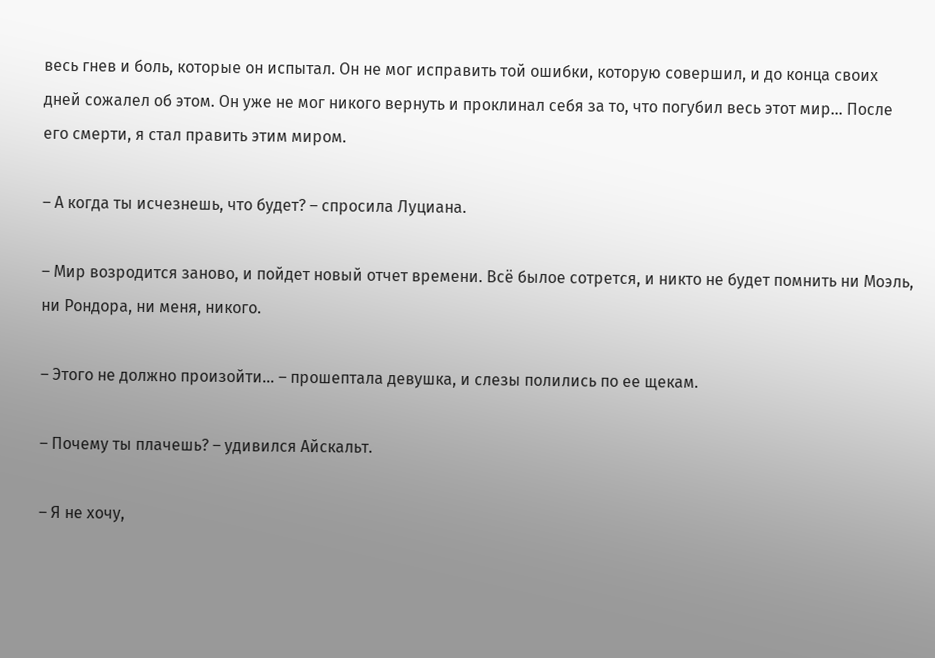весь гнев и боль, которые он испытал. Он не мог исправить той ошибки, которую совершил, и до конца своих дней сожалел об этом. Он уже не мог никого вернуть и проклинал себя за то, что погубил весь этот мир… После его смерти, я стал править этим миром.

– А когда ты исчезнешь, что будет? – спросила Луциана.

– Мир возродится заново, и пойдет новый отчет времени. Всё былое сотрется, и никто не будет помнить ни Моэль, ни Рондора, ни меня, никого.

– Этого не должно произойти… – прошептала девушка, и слезы полились по ее щекам.

– Почему ты плачешь? – удивился Айскальт.

– Я не хочу,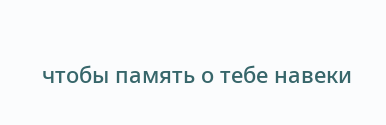чтобы память о тебе навеки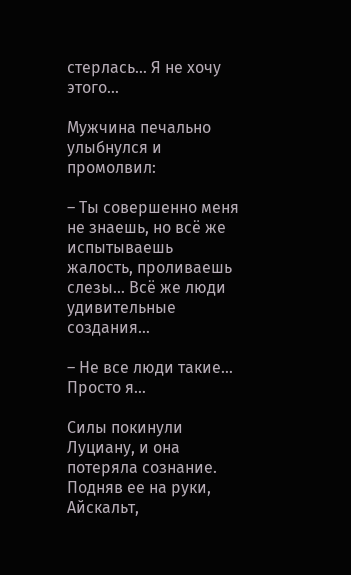стерлась… Я не хочу этого…

Мужчина печально улыбнулся и промолвил:

– Ты совершенно меня не знаешь, но всё же испытываешь жалость, проливаешь слезы… Всё же люди удивительные создания…

– Не все люди такие… Просто я…

Силы покинули Луциану, и она потеряла сознание. Подняв ее на руки, Айскальт,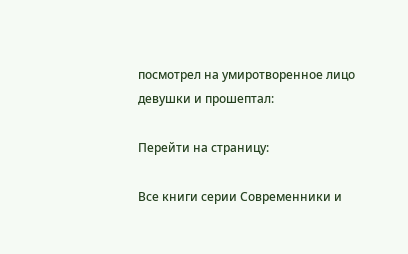посмотрел на умиротворенное лицо девушки и прошептал:

Перейти на страницу:

Все книги серии Современники и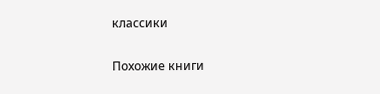классики

Похожие книги